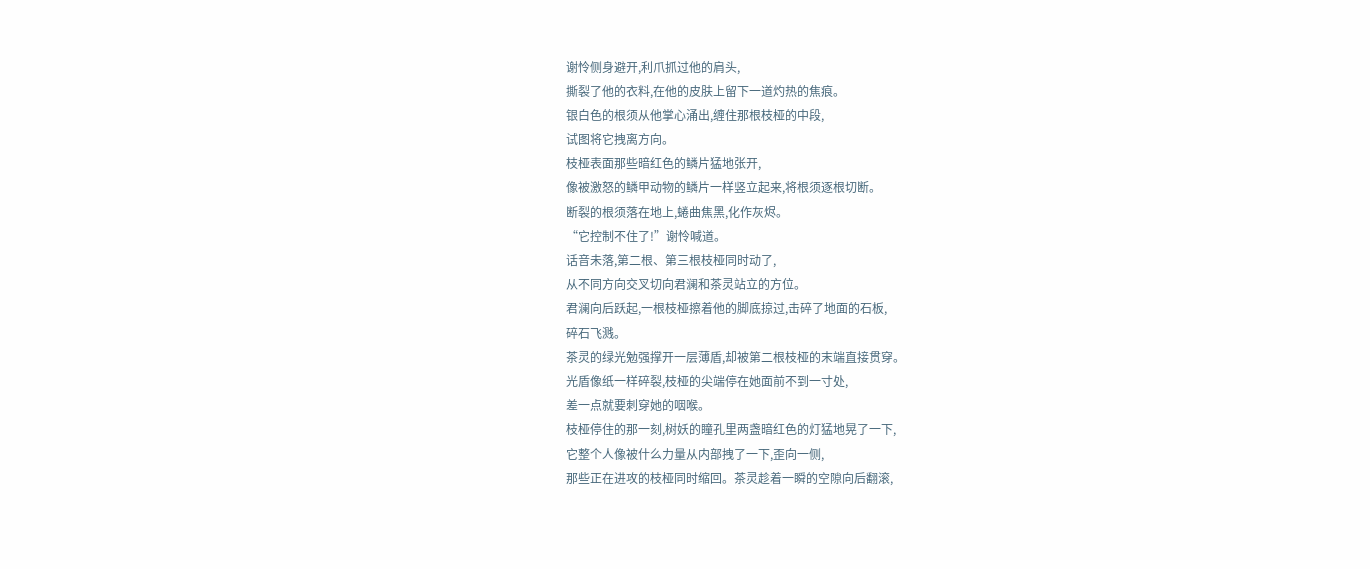谢怜侧身避开,利爪抓过他的肩头,
撕裂了他的衣料,在他的皮肤上留下一道灼热的焦痕。
银白色的根须从他掌心涌出,缠住那根枝桠的中段,
试图将它拽离方向。
枝桠表面那些暗红色的鳞片猛地张开,
像被激怒的鳞甲动物的鳞片一样竖立起来,将根须逐根切断。
断裂的根须落在地上,蜷曲焦黑,化作灰烬。
“它控制不住了!”谢怜喊道。
话音未落,第二根、第三根枝桠同时动了,
从不同方向交叉切向君澜和茶灵站立的方位。
君澜向后跃起,一根枝桠擦着他的脚底掠过,击碎了地面的石板,
碎石飞溅。
茶灵的绿光勉强撑开一层薄盾,却被第二根枝桠的末端直接贯穿。
光盾像纸一样碎裂,枝桠的尖端停在她面前不到一寸处,
差一点就要刺穿她的咽喉。
枝桠停住的那一刻,树妖的瞳孔里两盏暗红色的灯猛地晃了一下,
它整个人像被什么力量从内部拽了一下,歪向一侧,
那些正在进攻的枝桠同时缩回。茶灵趁着一瞬的空隙向后翻滚,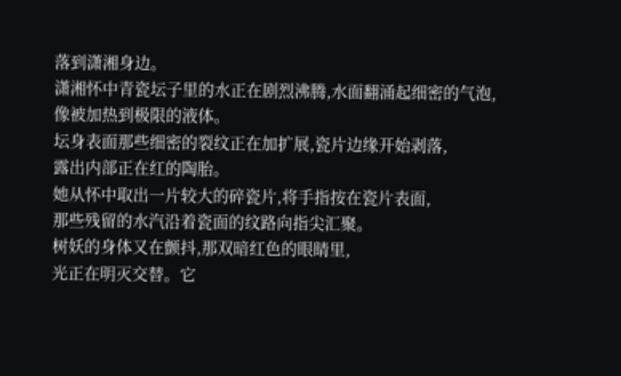落到潇湘身边。
潇湘怀中青瓷坛子里的水正在剧烈沸腾,水面翻涌起细密的气泡,
像被加热到极限的液体。
坛身表面那些细密的裂纹正在加扩展,瓷片边缘开始剥落,
露出内部正在红的陶胎。
她从怀中取出一片较大的碎瓷片,将手指按在瓷片表面,
那些残留的水汽沿着瓷面的纹路向指尖汇聚。
树妖的身体又在颤抖,那双暗红色的眼睛里,
光正在明灭交替。它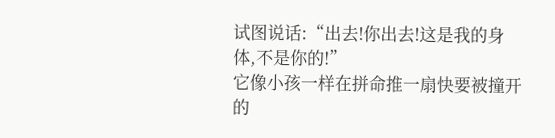试图说话:“出去!你出去!这是我的身体,不是你的!”
它像小孩一样在拼命推一扇快要被撞开的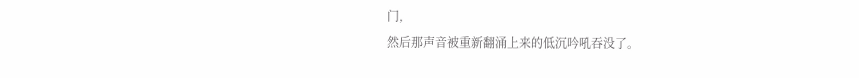门,
然后那声音被重新翻涌上来的低沉吟吼吞没了。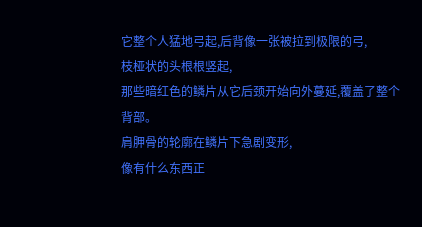它整个人猛地弓起,后背像一张被拉到极限的弓,
枝桠状的头根根竖起,
那些暗红色的鳞片从它后颈开始向外蔓延,覆盖了整个背部。
肩胛骨的轮廓在鳞片下急剧变形,
像有什么东西正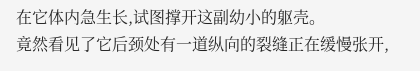在它体内急生长,试图撑开这副幼小的躯壳。
竟然看见了它后颈处有一道纵向的裂缝正在缓慢张开,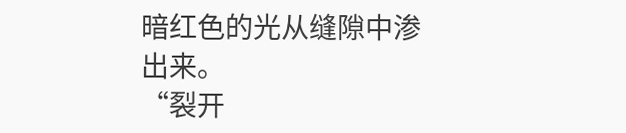暗红色的光从缝隙中渗出来。
“裂开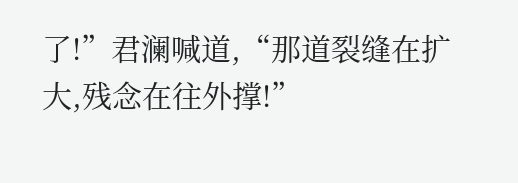了!”君澜喊道,“那道裂缝在扩大,残念在往外撑!”